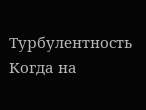Турбулентность
Когда на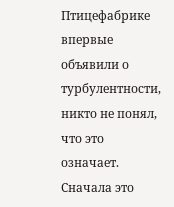Птицефабрике впервые объявили о турбулентности, никто не понял, что это означает.
Сначала это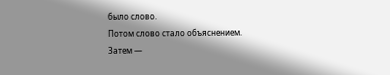было слово.
Потом слово стало объяснением.
Затем —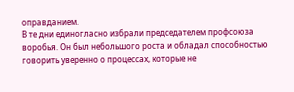оправданием.
В те дни единогласно избрали председателем профсоюза воробья. Он был небольшого роста и обладал способностью говорить уверенно о процессах, которые не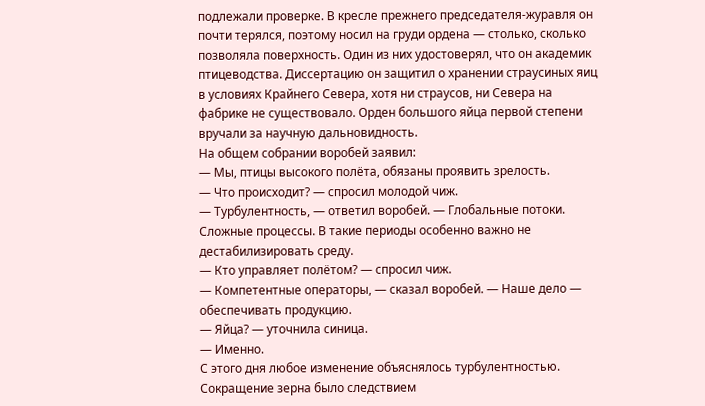подлежали проверке. В кресле прежнего председателя-журавля он почти терялся, поэтому носил на груди ордена — столько, сколько позволяла поверхность. Один из них удостоверял, что он академик птицеводства. Диссертацию он защитил о хранении страусиных яиц в условиях Крайнего Севера, хотя ни страусов, ни Севера на фабрике не существовало. Орден большого яйца первой степени вручали за научную дальновидность.
На общем собрании воробей заявил:
— Мы, птицы высокого полёта, обязаны проявить зрелость.
— Что происходит? — спросил молодой чиж.
— Турбулентность, — ответил воробей. — Глобальные потоки. Сложные процессы. В такие периоды особенно важно не дестабилизировать среду.
— Кто управляет полётом? — спросил чиж.
— Компетентные операторы, — сказал воробей. — Наше дело — обеспечивать продукцию.
— Яйца? — уточнила синица.
— Именно.
С этого дня любое изменение объяснялось турбулентностью.
Сокращение зерна было следствием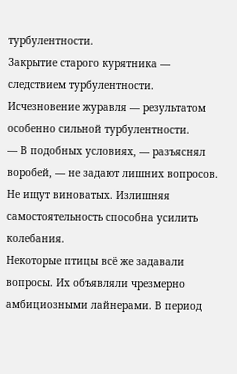турбулентности.
Закрытие старого курятника — следствием турбулентности.
Исчезновение журавля — результатом особенно сильной турбулентности.
— В подобных условиях, — разъяснял воробей, — не задают лишних вопросов. Не ищут виноватых. Излишняя самостоятельность способна усилить колебания.
Некоторые птицы всё же задавали вопросы. Их объявляли чрезмерно амбициозными лайнерами. В период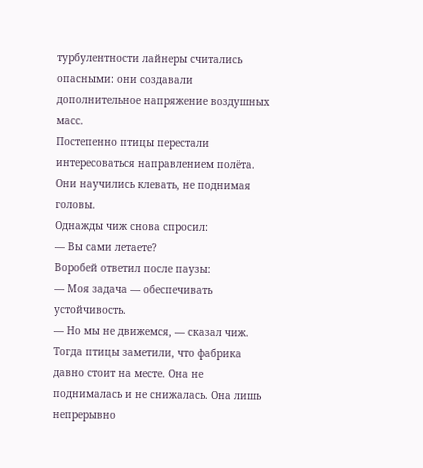турбулентности лайнеры считались опасными: они создавали дополнительное напряжение воздушных масс.
Постепенно птицы перестали интересоваться направлением полёта. Они научились клевать, не поднимая головы.
Однажды чиж снова спросил:
— Вы сами летаете?
Воробей ответил после паузы:
— Моя задача — обеспечивать устойчивость.
— Но мы не движемся, — сказал чиж.
Тогда птицы заметили, что фабрика давно стоит на месте. Она не поднималась и не снижалась. Она лишь непрерывно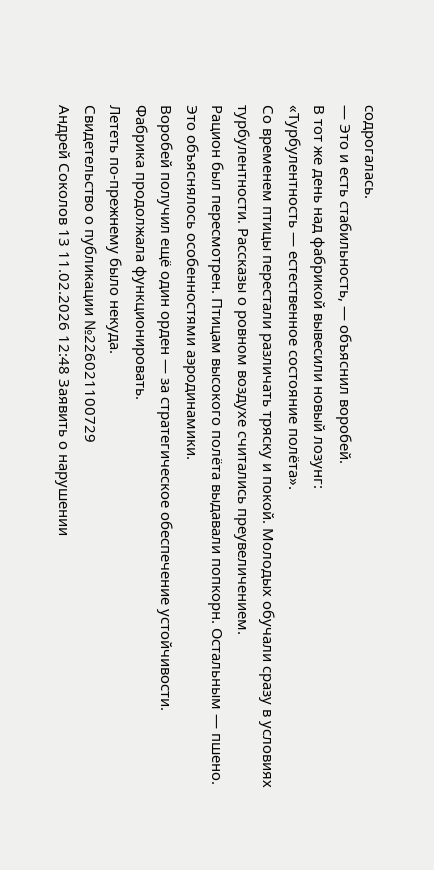содрогалась.
— Это и есть стабильность, — объяснил воробей.
В тот же день над фабрикой вывесили новый лозунг:
«Турбулентность — естественное состояние полёта».
Со временем птицы перестали различать тряску и покой. Молодых обучали сразу в условиях турбулентности. Рассказы о ровном воздухе считались преувеличением.
Рацион был пересмотрен. Птицам высокого полёта выдавали попкорн. Остальным — пшено. Это объяснялось особенностями аэродинамики.
Воробей получил ещё один орден — за стратегическое обеспечение устойчивости.
Фабрика продолжала функционировать.
Лететь по-прежнему было некуда.
Свидетельство о публикации №226021100729
Андрей Соколов 13 11.02.2026 12:48 Заявить о нарушении